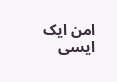امن ایک ایسی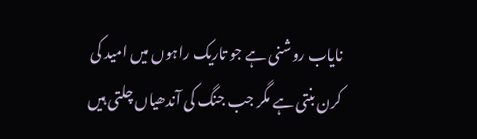نایاب روشنی ہے جو تاریک راہوں میں امید کی کرن بنتی ہے مگر جب جنگ کی آندھیاں چلتی ہیں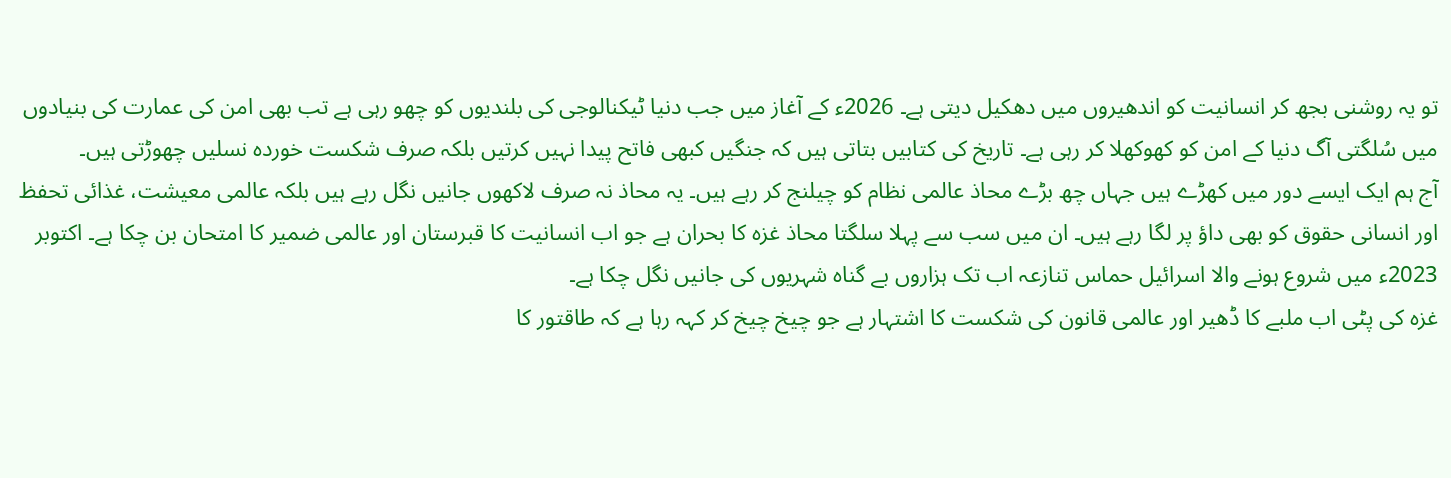تو یہ روشنی بجھ کر انسانیت کو اندھیروں میں دھکیل دیتی ہے۔ 2026ء کے آغاز میں جب دنیا ٹیکنالوجی کی بلندیوں کو چھو رہی ہے تب بھی امن کی عمارت کی بنیادوں میں سُلگتی آگ دنیا کے امن کو کھوکھلا کر رہی ہے۔ تاریخ کی کتابیں بتاتی ہیں کہ جنگیں کبھی فاتح پیدا نہیں کرتیں بلکہ صرف شکست خوردہ نسلیں چھوڑتی ہیں۔
آج ہم ایک ایسے دور میں کھڑے ہیں جہاں چھ بڑے محاذ عالمی نظام کو چیلنج کر رہے ہیں۔ یہ محاذ نہ صرف لاکھوں جانیں نگل رہے ہیں بلکہ عالمی معیشت، غذائی تحفظ اور انسانی حقوق کو بھی داؤ پر لگا رہے ہیں۔ ان میں سب سے پہلا سلگتا محاذ غزہ کا بحران ہے جو اب انسانیت کا قبرستان اور عالمی ضمیر کا امتحان بن چکا ہے۔ اکتوبر 2023ء میں شروع ہونے والا اسرائیل حماس تنازعہ اب تک ہزاروں بے گناہ شہریوں کی جانیں نگل چکا ہے۔
غزہ کی پٹی اب ملبے کا ڈھیر اور عالمی قانون کی شکست کا اشتہار ہے جو چیخ چیخ کر کہہ رہا ہے کہ طاقتور کا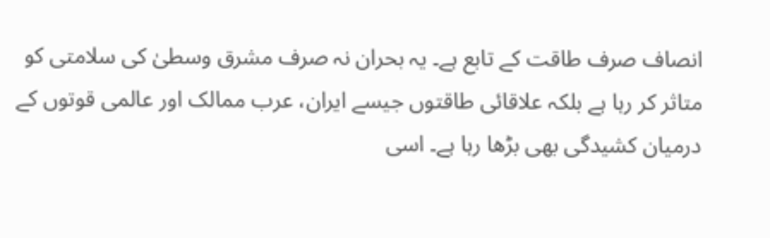انصاف صرف طاقت کے تابع ہے۔ یہ بحران نہ صرف مشرق وسطیٰ کی سلامتی کو متاثر کر رہا ہے بلکہ علاقائی طاقتوں جیسے ایران، عرب ممالک اور عالمی قوتوں کے درمیان کشیدگی بھی بڑھا رہا ہے۔ اسی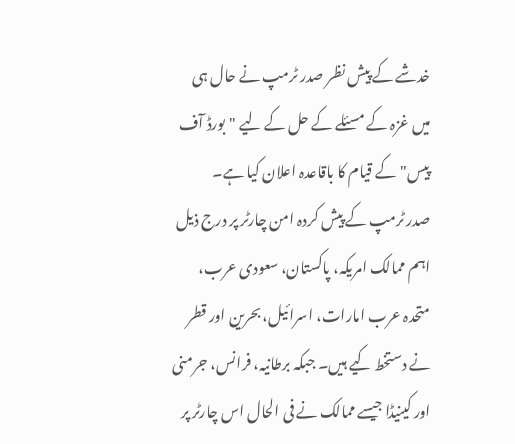خدشے کے پیش نظر صدر ٹرمپ نے حال ہی میں غزہ کے مسئلے کے حل کے لیے "بورڈ آف پیس"کے قیام کا باقاعدہ اعلان کیا ہے۔
صدر ٹرمپ کے پیش کردہ امن چارٹر پر درج ذیل اہم ممالک امریکہ، پاکستان، سعودی عرب، متحدہ عرب امارات، اسرائیل، بحرین اور قطر نے دستخط کیے ہیں۔ جبکہ برطانیہ، فرانس، جرمنی اور کینیڈا جیسے ممالک نے فی الحال اس چارٹر پر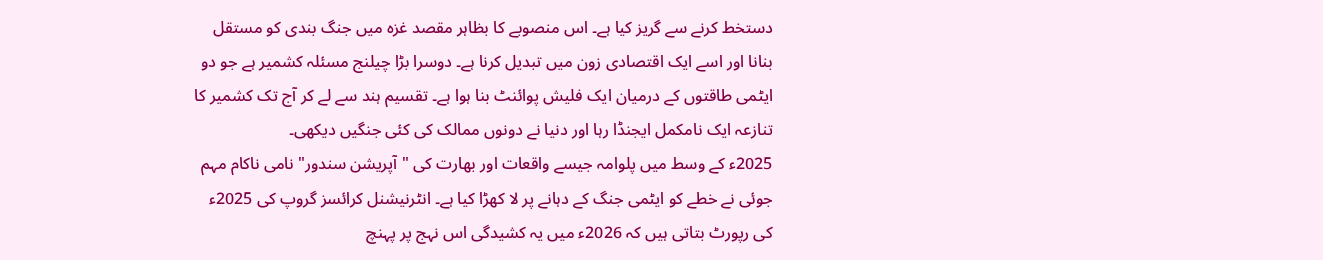دستخط کرنے سے گریز کیا ہے۔ اس منصوبے کا بظاہر مقصد غزہ میں جنگ بندی کو مستقل بنانا اور اسے ایک اقتصادی زون میں تبدیل کرنا ہے۔ دوسرا بڑا چیلنج مسئلہ کشمیر ہے جو دو ایٹمی طاقتوں کے درمیان ایک فلیش پوائنٹ بنا ہوا ہے۔ تقسیم ہند سے لے کر آج تک کشمیر کا تنازعہ ایک نامکمل ایجنڈا رہا اور دنیا نے دونوں ممالک کی کئی جنگیں دیکھی۔
2025ء کے وسط میں پلوامہ جیسے واقعات اور بھارت کی "آپریشن سندور" نامی ناکام مہم جوئی نے خطے کو ایٹمی جنگ کے دہانے پر لا کھڑا کیا ہے۔ انٹرنیشنل کرائسز گروپ کی 2025ء کی رپورٹ بتاتی ہیں کہ 2026ء میں یہ کشیدگی اس نہج پر پہنچ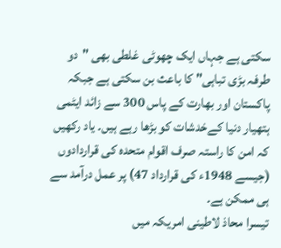سکتی ہے جہاں ایک چھوٹی غلطی بھی "دو طرفہ بڑی تباہی" کا باعث بن سکتی ہے جبکہ پاکستان اور بھارت کے پاس 300 سے زائد ایٹمی ہتھیار دنیا کےخدشات کو بڑھا رہے ہیں۔ یاد رکھیں کہ امن کا راستہ صرف اقوام متحدہ کی قراردادوں (جیسے 1948ء کی قرارداد 47) پر عمل درآمد سے ہی ممکن ہے۔
تیسرا محاذ لاطینی امریکہ میں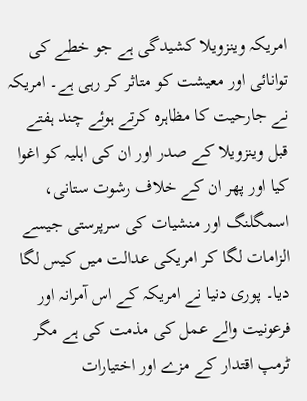امریکہ وینزویلا کشیدگی ہے جو خطے کی توانائی اور معیشت کو متاثر کر رہی ہے۔ امریکہ نے جارحیت کا مظاہرہ کرتے ہوئے چند ہفتے قبل وینزویلا کے صدر اور ان کی اہلیہ کو اغوا کیا اور پھر ان کے خلاف رشوت ستانی، اسمگلنگ اور منشیات کی سرپرستی جیسے الزامات لگا کر امریکی عدالت میں کیس لگا دیا۔ پوری دنیا نے امریکہ کے اس آمرانہ اور فرعونیت والے عمل کی مذمت کی ہے مگر ٹرمپ اقتدار کے مزے اور اختیارات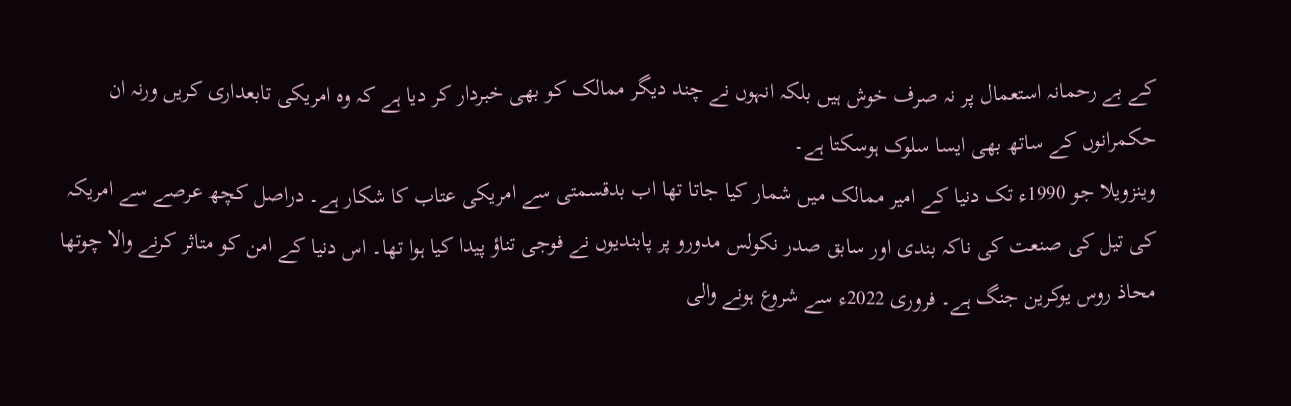کے بے رحمانہ استعمال پر نہ صرف خوش ہیں بلکہ انہوں نے چند دیگر ممالک کو بھی خبردار کر دیا ہے کہ وہ امریکی تابعداری کریں ورنہ ان حکمرانوں کے ساتھ بھی ایسا سلوک ہوسکتا ہے۔
وینزویلا جو 1990ء تک دنیا کے امیر ممالک میں شمار کیا جاتا تھا اب بدقسمتی سے امریکی عتاب کا شکار ہے۔ دراصل کچھ عرصے سے امریکہ کی تیل کی صنعت کی ناکہ بندی اور سابق صدر نکولس مدورو پر پابندیوں نے فوجی تناؤ پیدا کیا ہوا تھا۔ اس دنیا کے امن کو متاثر کرنے والا چوتھا محاذ روس یوکرین جنگ ہے۔ فروری 2022ء سے شروع ہونے والی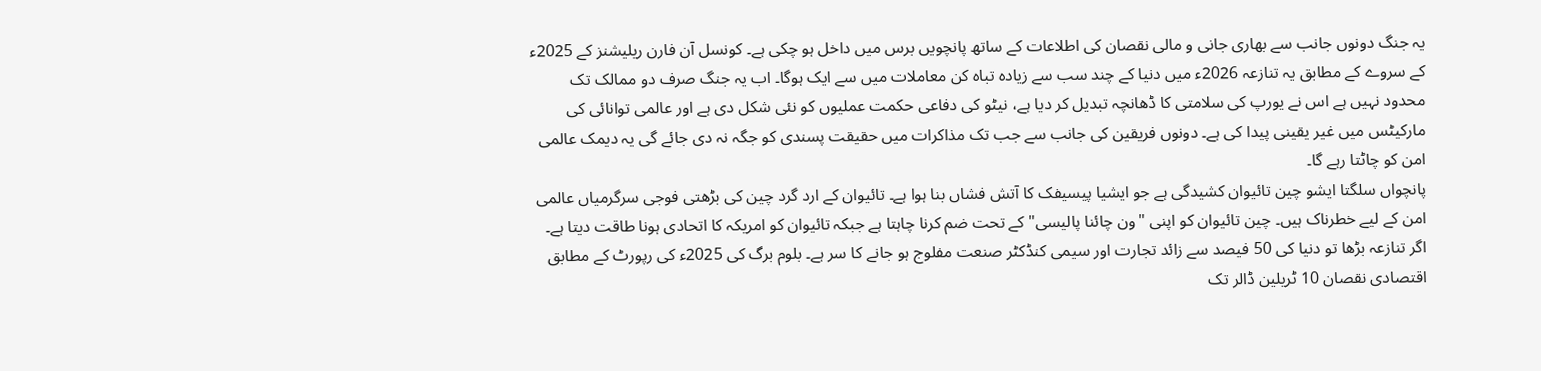یہ جنگ دونوں جانب سے بھاری جانی و مالی نقصان کی اطلاعات کے ساتھ پانچویں برس میں داخل ہو چکی ہے۔ کونسل آن فارن ریلیشنز کے 2025ء کے سروے کے مطابق یہ تنازعہ 2026ء میں دنیا کے چند سب سے زیادہ تباہ کن معاملات میں سے ایک ہوگا۔ اب یہ جنگ صرف دو ممالک تک محدود نہیں ہے اس نے یورپ کی سلامتی کا ڈھانچہ تبدیل کر دیا ہے، نیٹو کی دفاعی حکمت عملیوں کو نئی شکل دی ہے اور عالمی توانائی کی مارکیٹس میں غیر یقینی پیدا کی ہے۔ دونوں فریقین کی جانب سے جب تک مذاکرات میں حقیقت پسندی کو جگہ نہ دی جائے گی یہ دیمک عالمی امن کو چاٹتا رہے گا۔
پانچواں سلگتا ایشو چین تائیوان کشیدگی ہے جو ایشیا پیسیفک کا آتش فشاں بنا ہوا ہے۔ تائیوان کے ارد گرد چین کی بڑھتی فوجی سرگرمیاں عالمی امن کے لیے خطرناک ہیں۔ چین تائیوان کو اپنی "ون چائنا پالیسی" کے تحت ضم کرنا چاہتا ہے جبکہ تائیوان کو امریکہ کا اتحادی ہونا طاقت دیتا ہے۔ اگر تنازعہ بڑھا تو دنیا کی 50 فیصد سے زائد تجارت اور سیمی کنڈکٹر صنعت مفلوج ہو جانے کا سر ہے۔ بلوم برگ کی 2025ء کی رپورٹ کے مطابق اقتصادی نقصان 10 ٹریلین ڈالر تک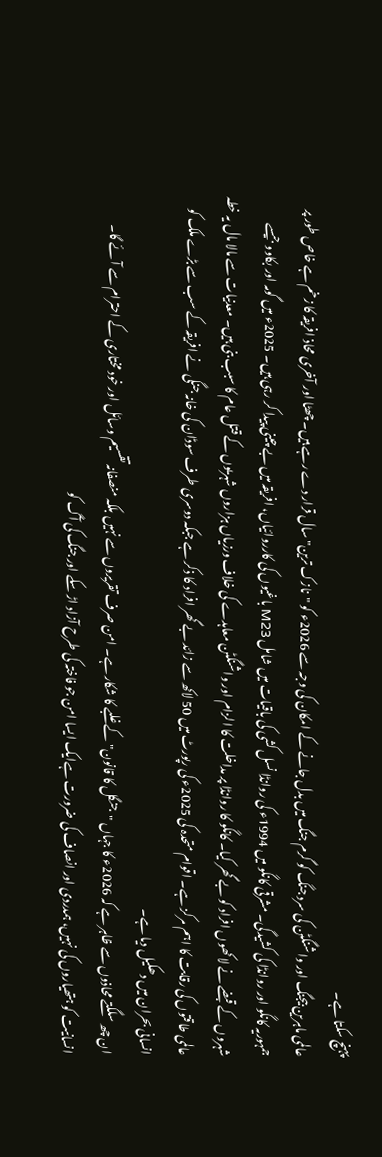پہنچ سکتا ہے۔
عالمی ماہرین بیجنگ اور واشنگٹن کی سرد جنگ کو گرم جنگ میں بدل جانے کے امکان کی وجہ سے 2026ء کو "نازک ترین" سال قرار دے رہے ہیں۔ چھٹا اور آخری محاذ افریقہ کا زخم ہے خاص طور پر جمہوریہ کانگو اور روانڈا کی کشیدگی۔ مشرقی کانگو میں 1994ء کی روانڈا نسل کشی کی باقیات میں شامل M23 باغیوں کی کارروائیاں، افریقہ میں بے چینی پیدا کر رہی ہیں۔ 2025ء میں گومہ اور بکاوو جیسے شہروں کے قبضے نے لاکھوں افراد کو بے گھر کیا۔ کانگو کا روانڈا پر مداخلت کا الزام اور واشنگٹن معاہدے کی خلاف ورزیاں ہزاروں شہریوں کے قتل عام کا سبب بنی ہیں۔ معدنیات سے مالا مال یہ خطہ عالمی طاقتوں کی رقابت کا اہم مرکز ہے۔ اقوام متحدہ کی 2025ء کی رپورٹ میں 50 لاکھ سے زائد بے گھر افراد کا ذکر ہے جبکہ دوسری طرف سوڈان کی خانہ جنگی نے افریقہ کے سب سے بڑے ملک کو انسانی بحران میں دھکیل دیا ہے۔
ان چھ سلگتے محاذوں سے ظاہر ہے کہ 2026ء کا جہاں "جنگل کا قانون" کے غلبے کا شکار ہے۔ امن صرف تقریروں سے نہیں بلکہ منصفانہ تقسیم وسائل اور خود مختاری کے احترام سے آئے گا۔ انسانیت کو ہتھیاروں کی نہیں، ہمدردی اور انصاف کی ضرورت ہےایک ایسا امن جو فاختہ کی طرح آزاد اڑ سکے اور جنگ کی آگ کو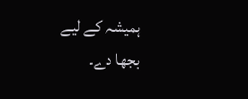ہمیشہ کے لیے بجھا دے۔